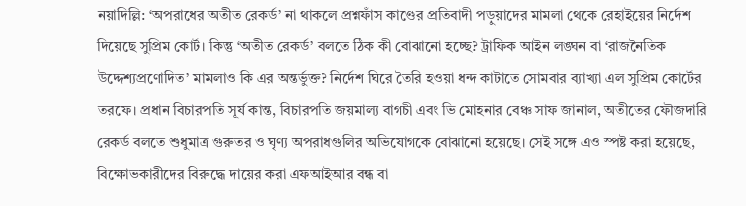নয়াদিল্লি: ‘অপরাধের অতীত রেকর্ড’ না থাকলে প্রশ্নফাঁস কাণ্ডের প্রতিবাদী পড়ুয়াদের মামলা থেকে রেহাইয়ের নির্দেশ দিয়েছে সুপ্রিম কোর্ট। কিন্তু ‘অতীত রেকর্ড’ বলতে ঠিক কী বোঝানো হচ্ছে? ট্রাফিক আইন লঙ্ঘন বা ‘রাজনৈতিক উদ্দেশ্যপ্রণোদিত’ মামলাও কি এর অন্তর্ভুক্ত? নির্দেশ ঘিরে তৈরি হওয়া ধন্দ কাটাতে সোমবার ব্যাখ্যা এল সুপ্রিম কোর্টের তরফে। প্রধান বিচারপতি সূর্য কান্ত, বিচারপতি জয়মাল্য বাগচী এবং ভি মোহনার বেঞ্চ সাফ জানাল, অতীতের ফৌজদারি রেকর্ড বলতে শুধুমাত্র গুরুতর ও ঘৃণ্য অপরাধগুলির অভিযোগকে বোঝানো হয়েছে। সেই সঙ্গে এও স্পষ্ট করা হয়েছে, বিক্ষোভকারীদের বিরুদ্ধে দায়ের করা এফআইআর বন্ধ বা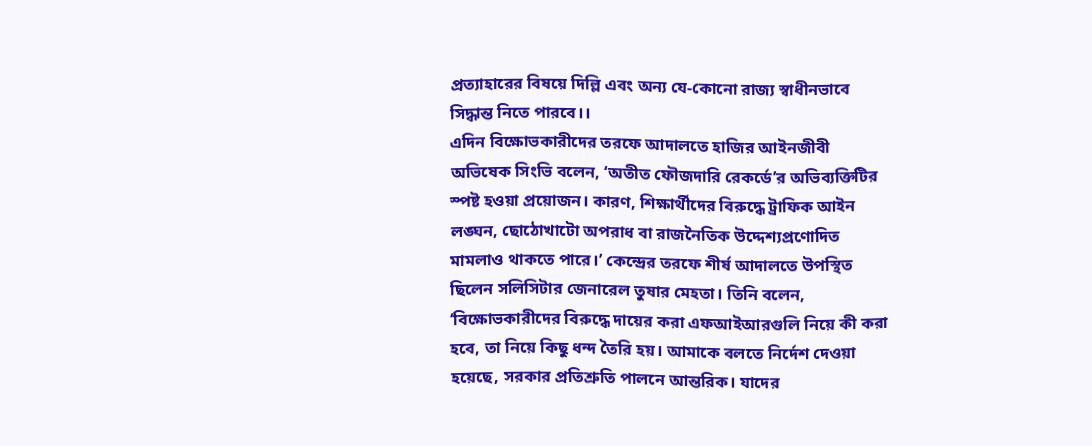প্রত্যাহারের বিষয়ে দিল্লি এবং অন্য যে-কোনো রাজ্য স্বাধীনভাবে সিদ্ধান্ত নিতে পারবে।।
এদিন বিক্ষোভকারীদের তরফে আদালতে হাজির আইনজীবী অভিষেক সিংভি বলেন, ‘অতীত ফৌজদারি রেকর্ডে’র অভিব্যক্তিটির স্পষ্ট হওয়া প্রয়োজন। কারণ, শিক্ষার্থীদের বিরুদ্ধে ট্রাফিক আইন লঙ্ঘন, ছোঠোখাটো অপরাধ বা রাজনৈতিক উদ্দেশ্যপ্রণোদিত মামলাও থাকতে পারে।’ কেন্দ্রের তরফে শীর্ষ আদালতে উপস্থিত ছিলেন সলিসিটার জেনারেল তুষার মেহতা। তিনি বলেন, ‘বিক্ষোভকারীদের বিরুদ্ধে দায়ের করা এফআইআরগুলি নিয়ে কী করা হবে, তা নিয়ে কিছু ধন্দ তৈরি হয়। আমাকে বলতে নির্দেশ দেওয়া হয়েছে, সরকার প্রতিশ্রুতি পালনে আন্তরিক। যাদের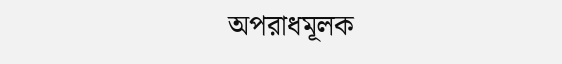অপরাধমূলক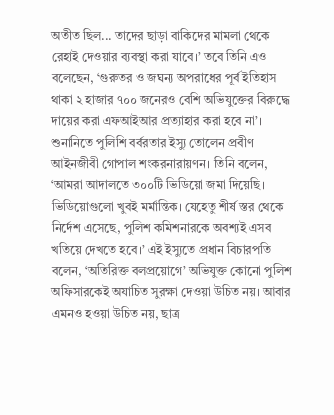অতীত ছিল... তাদের ছাড়া বাকিদের মামলা থেকে রেহাই দেওয়ার ব্যবস্থা করা যাবে।’ তবে তিনি এও বলেছেন, ‘গুরুতর ও জঘন্য অপরাধের পূর্ব ইতিহাস থাকা ২ হাজার ৭০০ জনেরও বেশি অভিযুক্তের বিরুদ্ধে দায়ের করা এফআইআর প্রত্যাহার করা হবে না’।
শুনানিতে পুলিশি বর্বরতার ইস্যু তোলেন প্রবীণ আইনজীবী গোপাল শংকরনারায়ণন। তিনি বলেন, ‘আমরা আদালতে ৩০০টি ভিডিয়ো জমা দিয়েছি। ভিডিয়োগুলো খুবই মর্মান্তিক। যেহেতু শীর্ষ স্তর থেকে নির্দেশ এসেছে, পুলিশ কমিশনারকে অবশ্যই এসব খতিয়ে দেখতে হবে।’ এই ইস্যুতে প্রধান বিচারপতি বলেন, ‘অতিরিক্ত বলপ্রয়োগে’ অভিযুক্ত কোনো পুলিশ অফিসারকেই অযাচিত সুরক্ষা দেওয়া উচিত নয়। আবার এমনও হওয়া উচিত নয়, ছাত্র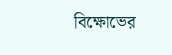বিক্ষোভের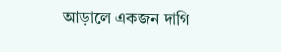আড়ালে একজন দাগি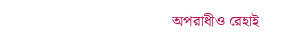অপরাধীও রেহাই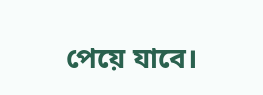পেয়ে যাবে।